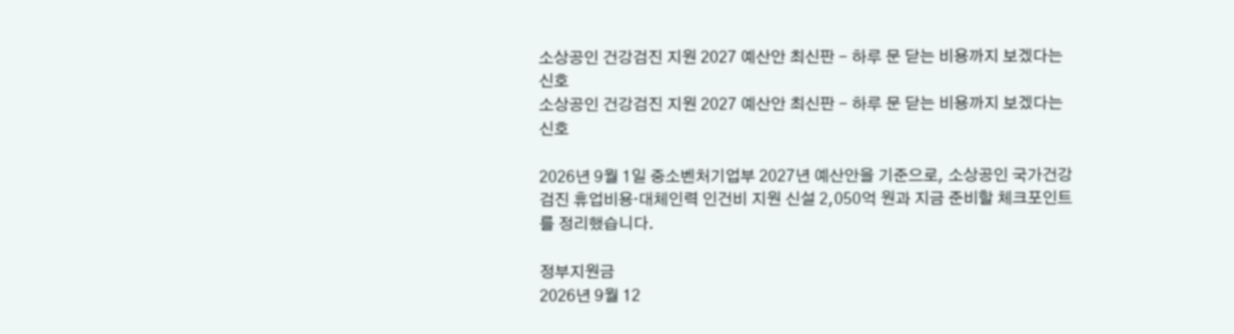소상공인 건강검진 지원 2027 예산안 최신판 - 하루 문 닫는 비용까지 보겠다는 신호
소상공인 건강검진 지원 2027 예산안 최신판 - 하루 문 닫는 비용까지 보겠다는 신호

2026년 9월 1일 중소벤처기업부 2027년 예산안을 기준으로, 소상공인 국가건강검진 휴업비용·대체인력 인건비 지원 신설 2,050억 원과 지금 준비할 체크포인트를 정리했습니다.

정부지원금
2026년 9월 12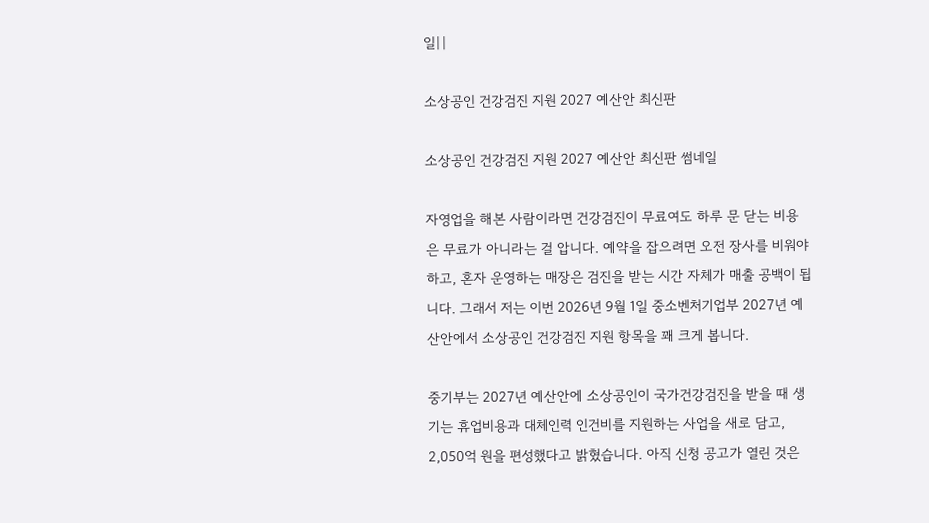일||

소상공인 건강검진 지원 2027 예산안 최신판

소상공인 건강검진 지원 2027 예산안 최신판 썸네일

자영업을 해본 사람이라면 건강검진이 무료여도 하루 문 닫는 비용은 무료가 아니라는 걸 압니다. 예약을 잡으려면 오전 장사를 비워야 하고, 혼자 운영하는 매장은 검진을 받는 시간 자체가 매출 공백이 됩니다. 그래서 저는 이번 2026년 9월 1일 중소벤처기업부 2027년 예산안에서 소상공인 건강검진 지원 항목을 꽤 크게 봅니다.

중기부는 2027년 예산안에 소상공인이 국가건강검진을 받을 때 생기는 휴업비용과 대체인력 인건비를 지원하는 사업을 새로 담고, 2,050억 원을 편성했다고 밝혔습니다. 아직 신청 공고가 열린 것은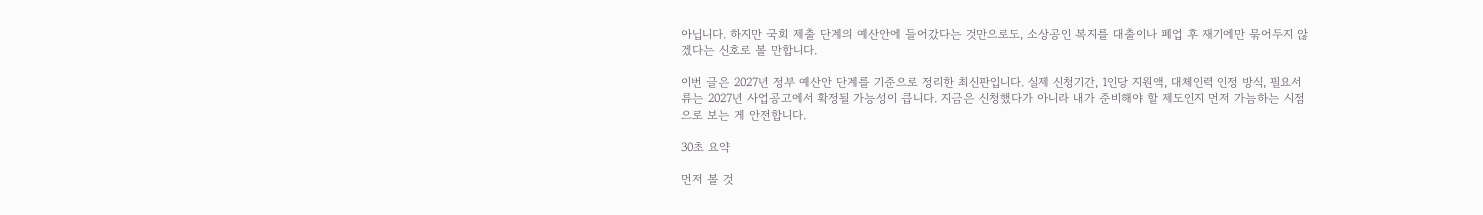아닙니다. 하지만 국회 제출 단계의 예산안에 들어갔다는 것만으로도, 소상공인 복지를 대출이나 폐업 후 재기에만 묶어두지 않겠다는 신호로 볼 만합니다.

이번 글은 2027년 정부 예산안 단계를 기준으로 정리한 최신판입니다. 실제 신청기간, 1인당 지원액, 대체인력 인정 방식, 필요서류는 2027년 사업공고에서 확정될 가능성이 큽니다. 지금은 신청했다가 아니라 내가 준비해야 할 제도인지 먼저 가늠하는 시점으로 보는 게 안전합니다.

30초 요약

먼저 볼 것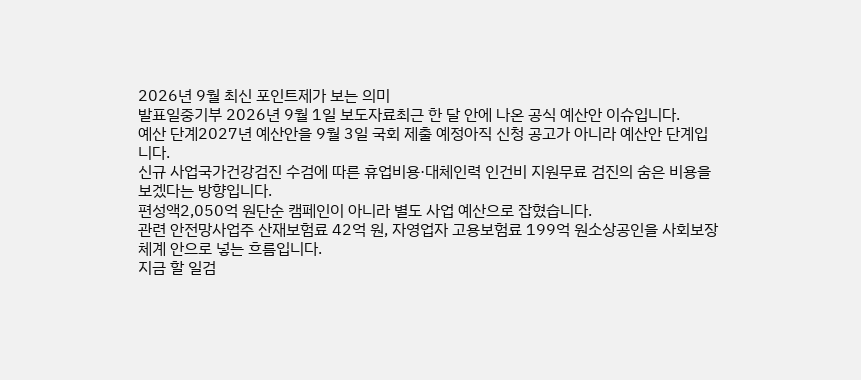2026년 9월 최신 포인트제가 보는 의미
발표일중기부 2026년 9월 1일 보도자료최근 한 달 안에 나온 공식 예산안 이슈입니다.
예산 단계2027년 예산안을 9월 3일 국회 제출 예정아직 신청 공고가 아니라 예산안 단계입니다.
신규 사업국가건강검진 수검에 따른 휴업비용·대체인력 인건비 지원무료 검진의 숨은 비용을 보겠다는 방향입니다.
편성액2,050억 원단순 캠페인이 아니라 별도 사업 예산으로 잡혔습니다.
관련 안전망사업주 산재보험료 42억 원, 자영업자 고용보험료 199억 원소상공인을 사회보장 체계 안으로 넣는 흐름입니다.
지금 할 일검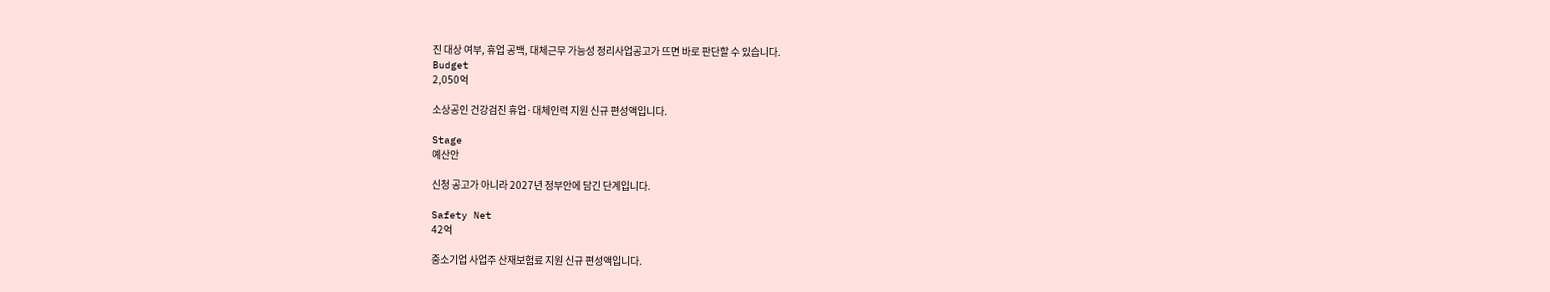진 대상 여부, 휴업 공백, 대체근무 가능성 정리사업공고가 뜨면 바로 판단할 수 있습니다.
Budget
2,050억

소상공인 건강검진 휴업·대체인력 지원 신규 편성액입니다.

Stage
예산안

신청 공고가 아니라 2027년 정부안에 담긴 단계입니다.

Safety Net
42억

중소기업 사업주 산재보험료 지원 신규 편성액입니다.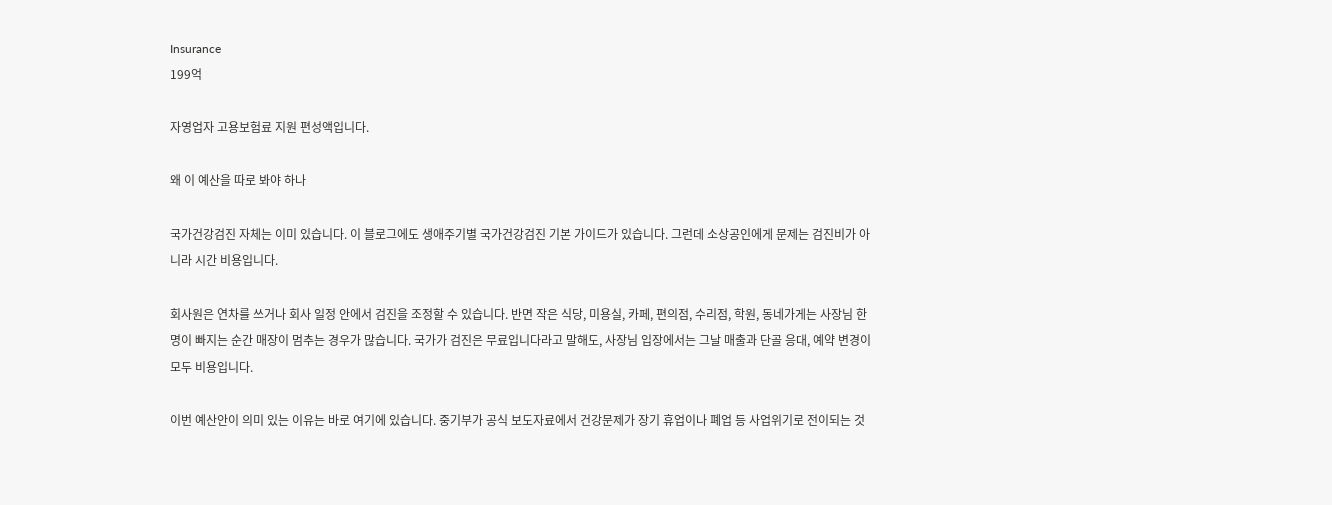Insurance
199억

자영업자 고용보험료 지원 편성액입니다.

왜 이 예산을 따로 봐야 하나

국가건강검진 자체는 이미 있습니다. 이 블로그에도 생애주기별 국가건강검진 기본 가이드가 있습니다. 그런데 소상공인에게 문제는 검진비가 아니라 시간 비용입니다.

회사원은 연차를 쓰거나 회사 일정 안에서 검진을 조정할 수 있습니다. 반면 작은 식당, 미용실, 카페, 편의점, 수리점, 학원, 동네가게는 사장님 한 명이 빠지는 순간 매장이 멈추는 경우가 많습니다. 국가가 검진은 무료입니다라고 말해도, 사장님 입장에서는 그날 매출과 단골 응대, 예약 변경이 모두 비용입니다.

이번 예산안이 의미 있는 이유는 바로 여기에 있습니다. 중기부가 공식 보도자료에서 건강문제가 장기 휴업이나 폐업 등 사업위기로 전이되는 것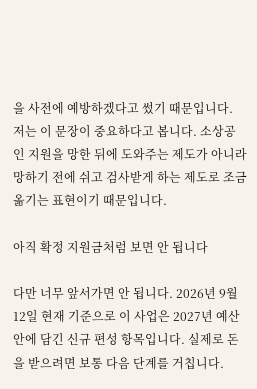을 사전에 예방하겠다고 썼기 때문입니다. 저는 이 문장이 중요하다고 봅니다. 소상공인 지원을 망한 뒤에 도와주는 제도가 아니라 망하기 전에 쉬고 검사받게 하는 제도로 조금 옮기는 표현이기 때문입니다.

아직 확정 지원금처럼 보면 안 됩니다

다만 너무 앞서가면 안 됩니다. 2026년 9월 12일 현재 기준으로 이 사업은 2027년 예산안에 담긴 신규 편성 항목입니다. 실제로 돈을 받으려면 보통 다음 단계를 거칩니다.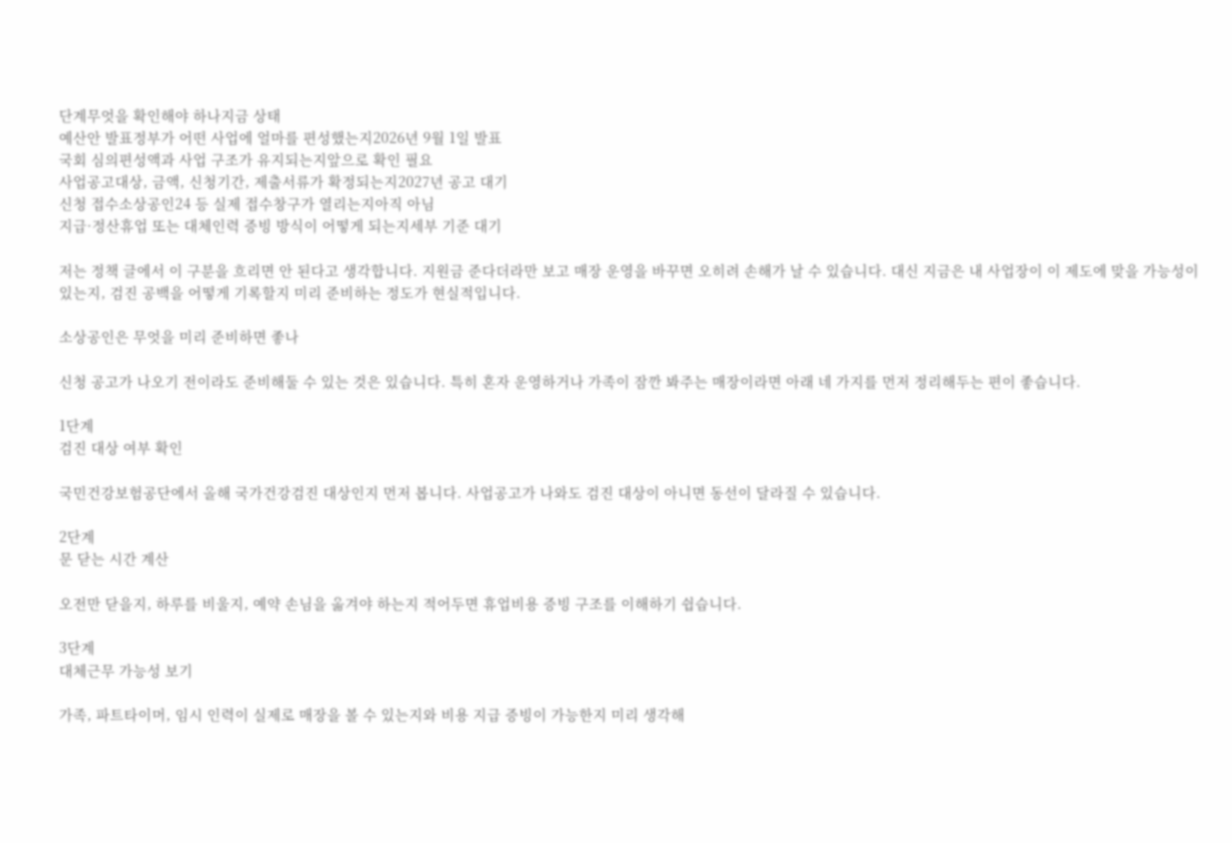단계무엇을 확인해야 하나지금 상태
예산안 발표정부가 어떤 사업에 얼마를 편성했는지2026년 9월 1일 발표
국회 심의편성액과 사업 구조가 유지되는지앞으로 확인 필요
사업공고대상, 금액, 신청기간, 제출서류가 확정되는지2027년 공고 대기
신청 접수소상공인24 등 실제 접수창구가 열리는지아직 아님
지급·정산휴업 또는 대체인력 증빙 방식이 어떻게 되는지세부 기준 대기

저는 정책 글에서 이 구분을 흐리면 안 된다고 생각합니다. 지원금 준다더라만 보고 매장 운영을 바꾸면 오히려 손해가 날 수 있습니다. 대신 지금은 내 사업장이 이 제도에 맞을 가능성이 있는지, 검진 공백을 어떻게 기록할지 미리 준비하는 정도가 현실적입니다.

소상공인은 무엇을 미리 준비하면 좋나

신청 공고가 나오기 전이라도 준비해둘 수 있는 것은 있습니다. 특히 혼자 운영하거나 가족이 잠깐 봐주는 매장이라면 아래 네 가지를 먼저 정리해두는 편이 좋습니다.

1단계
검진 대상 여부 확인

국민건강보험공단에서 올해 국가건강검진 대상인지 먼저 봅니다. 사업공고가 나와도 검진 대상이 아니면 동선이 달라질 수 있습니다.

2단계
문 닫는 시간 계산

오전만 닫을지, 하루를 비울지, 예약 손님을 옮겨야 하는지 적어두면 휴업비용 증빙 구조를 이해하기 쉽습니다.

3단계
대체근무 가능성 보기

가족, 파트타이머, 임시 인력이 실제로 매장을 볼 수 있는지와 비용 지급 증빙이 가능한지 미리 생각해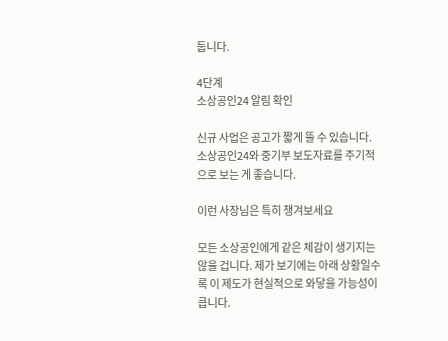둡니다.

4단계
소상공인24 알림 확인

신규 사업은 공고가 짧게 뜰 수 있습니다. 소상공인24와 중기부 보도자료를 주기적으로 보는 게 좋습니다.

이런 사장님은 특히 챙겨보세요

모든 소상공인에게 같은 체감이 생기지는 않을 겁니다. 제가 보기에는 아래 상황일수록 이 제도가 현실적으로 와닿을 가능성이 큽니다.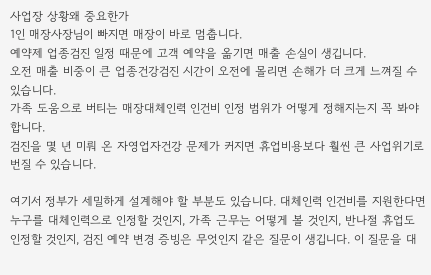사업장 상황왜 중요한가
1인 매장사장님이 빠지면 매장이 바로 멈춥니다.
예약제 업종검진 일정 때문에 고객 예약을 옮기면 매출 손실이 생깁니다.
오전 매출 비중이 큰 업종건강검진 시간이 오전에 몰리면 손해가 더 크게 느껴질 수 있습니다.
가족 도움으로 버티는 매장대체인력 인건비 인정 범위가 어떻게 정해지는지 꼭 봐야 합니다.
검진을 몇 년 미뤄 온 자영업자건강 문제가 커지면 휴업비용보다 훨씬 큰 사업위기로 번질 수 있습니다.

여기서 정부가 세밀하게 설계해야 할 부분도 있습니다. 대체인력 인건비를 지원한다면 누구를 대체인력으로 인정할 것인지, 가족 근무는 어떻게 볼 것인지, 반나절 휴업도 인정할 것인지, 검진 예약 변경 증빙은 무엇인지 같은 질문이 생깁니다. 이 질문을 대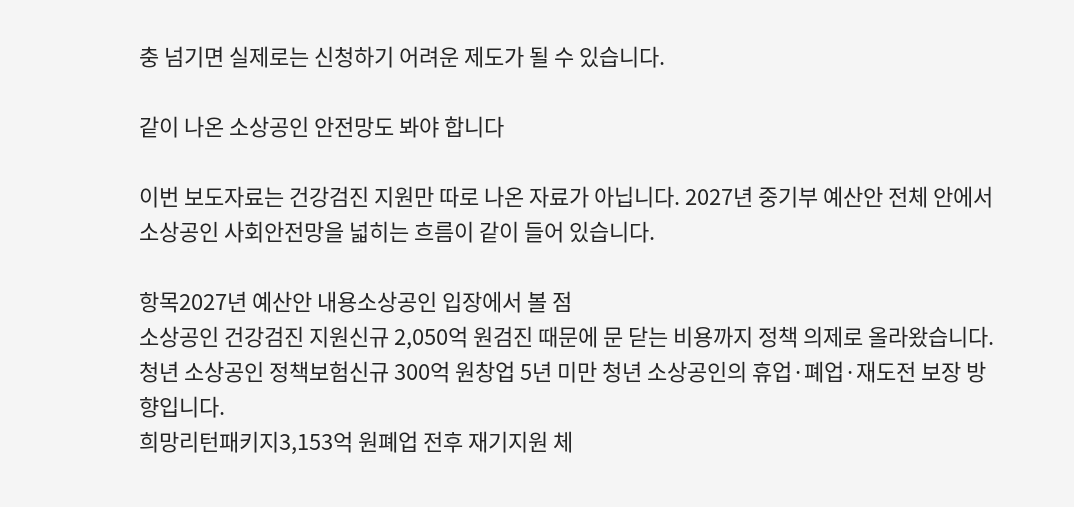충 넘기면 실제로는 신청하기 어려운 제도가 될 수 있습니다.

같이 나온 소상공인 안전망도 봐야 합니다

이번 보도자료는 건강검진 지원만 따로 나온 자료가 아닙니다. 2027년 중기부 예산안 전체 안에서 소상공인 사회안전망을 넓히는 흐름이 같이 들어 있습니다.

항목2027년 예산안 내용소상공인 입장에서 볼 점
소상공인 건강검진 지원신규 2,050억 원검진 때문에 문 닫는 비용까지 정책 의제로 올라왔습니다.
청년 소상공인 정책보험신규 300억 원창업 5년 미만 청년 소상공인의 휴업·폐업·재도전 보장 방향입니다.
희망리턴패키지3,153억 원폐업 전후 재기지원 체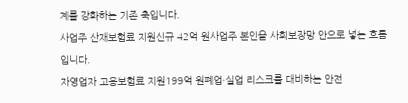계를 강화하는 기존 축입니다.
사업주 산재보험료 지원신규 42억 원사업주 본인을 사회보장망 안으로 넣는 흐름입니다.
자영업자 고용보험료 지원199억 원폐업·실업 리스크를 대비하는 안전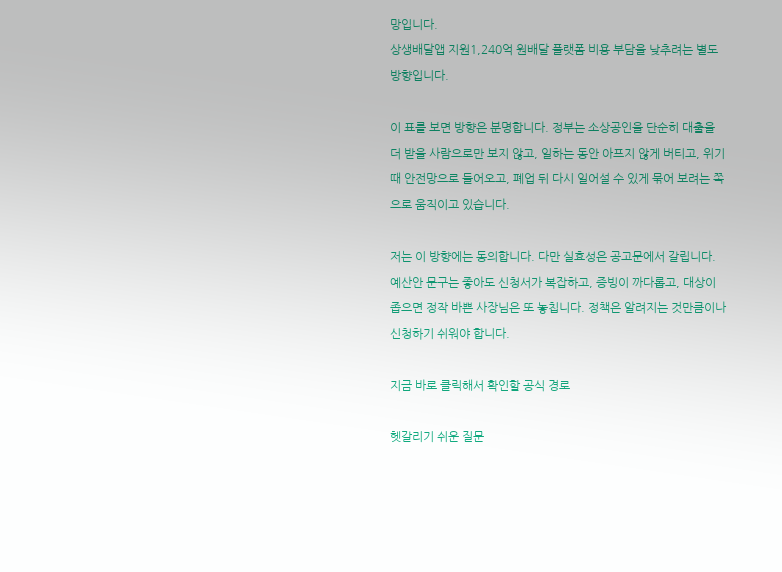망입니다.
상생배달앱 지원1,240억 원배달 플랫폼 비용 부담을 낮추려는 별도 방향입니다.

이 표를 보면 방향은 분명합니다. 정부는 소상공인을 단순히 대출을 더 받을 사람으로만 보지 않고, 일하는 동안 아프지 않게 버티고, 위기 때 안전망으로 들어오고, 폐업 뒤 다시 일어설 수 있게 묶어 보려는 쪽으로 움직이고 있습니다.

저는 이 방향에는 동의합니다. 다만 실효성은 공고문에서 갈립니다. 예산안 문구는 좋아도 신청서가 복잡하고, 증빙이 까다롭고, 대상이 좁으면 정작 바쁜 사장님은 또 놓칩니다. 정책은 알려지는 것만큼이나 신청하기 쉬워야 합니다.

지금 바로 클릭해서 확인할 공식 경로

헷갈리기 쉬운 질문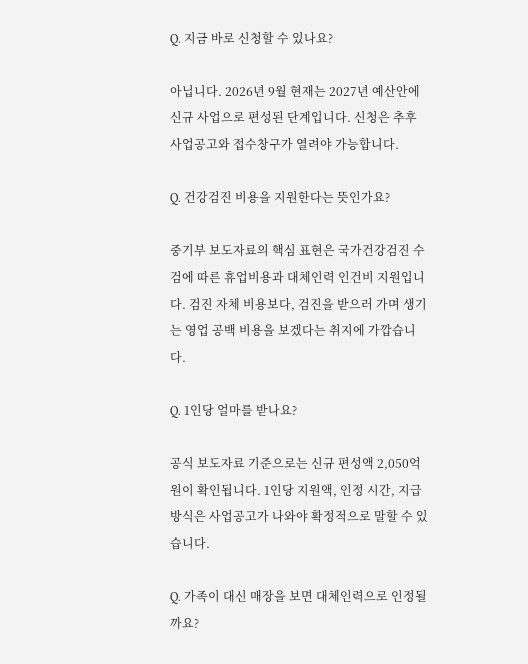Q. 지금 바로 신청할 수 있나요?

아닙니다. 2026년 9월 현재는 2027년 예산안에 신규 사업으로 편성된 단계입니다. 신청은 추후 사업공고와 접수창구가 열려야 가능합니다.

Q. 건강검진 비용을 지원한다는 뜻인가요?

중기부 보도자료의 핵심 표현은 국가건강검진 수검에 따른 휴업비용과 대체인력 인건비 지원입니다. 검진 자체 비용보다, 검진을 받으러 가며 생기는 영업 공백 비용을 보겠다는 취지에 가깝습니다.

Q. 1인당 얼마를 받나요?

공식 보도자료 기준으로는 신규 편성액 2,050억 원이 확인됩니다. 1인당 지원액, 인정 시간, 지급 방식은 사업공고가 나와야 확정적으로 말할 수 있습니다.

Q. 가족이 대신 매장을 보면 대체인력으로 인정될까요?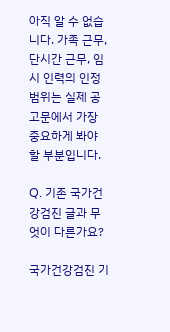아직 알 수 없습니다. 가족 근무, 단시간 근무, 임시 인력의 인정 범위는 실제 공고문에서 가장 중요하게 봐야 할 부분입니다.

Q. 기존 국가건강검진 글과 무엇이 다른가요?

국가건강검진 기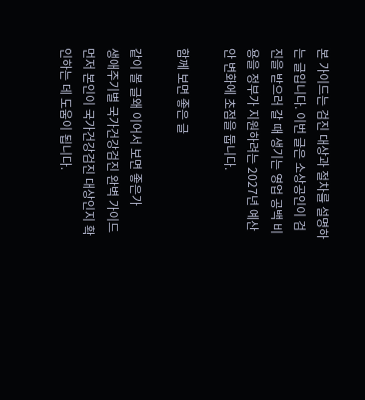본 가이드는 검진 대상과 절차를 설명하는 글입니다. 이번 글은 소상공인이 검진을 받으러 갈 때 생기는 영업 공백 비용을 정부가 지원하려는 2027년 예산안 변화에 초점을 둡니다.

함께 보면 좋은 글

같이 볼 글왜 이어서 보면 좋은가
생애주기별 국가건강검진 완벽 가이드먼저 본인이 국가건강검진 대상인지 확인하는 데 도움이 됩니다.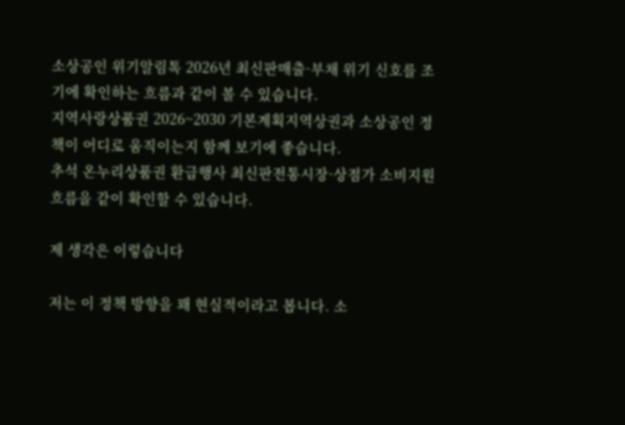소상공인 위기알림톡 2026년 최신판매출·부채 위기 신호를 조기에 확인하는 흐름과 같이 볼 수 있습니다.
지역사랑상품권 2026~2030 기본계획지역상권과 소상공인 정책이 어디로 움직이는지 함께 보기에 좋습니다.
추석 온누리상품권 환급행사 최신판전통시장·상점가 소비지원 흐름을 같이 확인할 수 있습니다.

제 생각은 이렇습니다

저는 이 정책 방향을 꽤 현실적이라고 봅니다. 소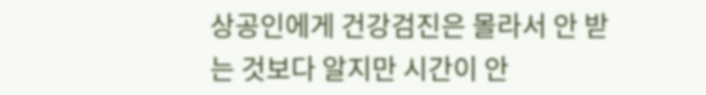상공인에게 건강검진은 몰라서 안 받는 것보다 알지만 시간이 안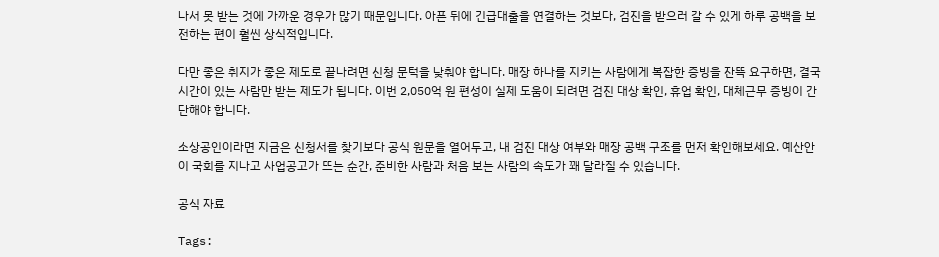나서 못 받는 것에 가까운 경우가 많기 때문입니다. 아픈 뒤에 긴급대출을 연결하는 것보다, 검진을 받으러 갈 수 있게 하루 공백을 보전하는 편이 훨씬 상식적입니다.

다만 좋은 취지가 좋은 제도로 끝나려면 신청 문턱을 낮춰야 합니다. 매장 하나를 지키는 사람에게 복잡한 증빙을 잔뜩 요구하면, 결국 시간이 있는 사람만 받는 제도가 됩니다. 이번 2,050억 원 편성이 실제 도움이 되려면 검진 대상 확인, 휴업 확인, 대체근무 증빙이 간단해야 합니다.

소상공인이라면 지금은 신청서를 찾기보다 공식 원문을 열어두고, 내 검진 대상 여부와 매장 공백 구조를 먼저 확인해보세요. 예산안이 국회를 지나고 사업공고가 뜨는 순간, 준비한 사람과 처음 보는 사람의 속도가 꽤 달라질 수 있습니다.

공식 자료

Tags: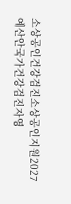소상공인건강검진소상공인지원2027예산안국가건강검진자영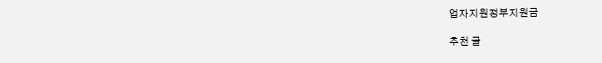업자지원정부지원금

추천 글